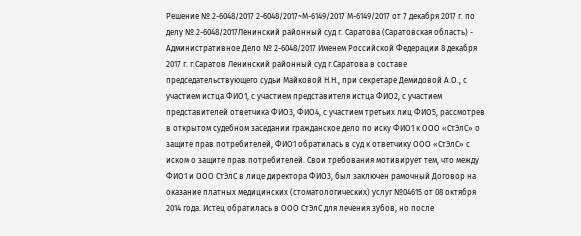Решение № 2-6048/2017 2-6048/2017~М-6149/2017 М-6149/2017 от 7 декабря 2017 г. по делу № 2-6048/2017Ленинский районный суд г. Саратова (Саратовская область) - Административное Дело № 2-6048/2017 Именем Российской Федерации 8 декабря 2017 г. г.Саратов Ленинский районный суд г.Саратова в составе председательствующего судьи Майковой Н.Н., при секретаре Демидовой А.О., с участием истца ФИО1, с участием представителя истца ФИО2, с участием представителей ответчика ФИО3, ФИО4, с участием третьих лиц ФИО5, рассмотрев в открытом судебном заседании гражданское дело по иску ФИО1 к ООО «СтЭлС» о защите прав потребителей, ФИО1 обратилась в суд к ответчику ООО «СтЭлС» с иском о защите прав потребителей. Свои требования мотивирует тем, что между ФИО1 и ООО СтЭлС в лице директора ФИО3, был заключен рамочный Договор на оказание платных медицинских (стоматологических) услуг №04615 от 08 октября 2014 года. Истец обратилась в ООО СтЭлС для лечения зубов, но после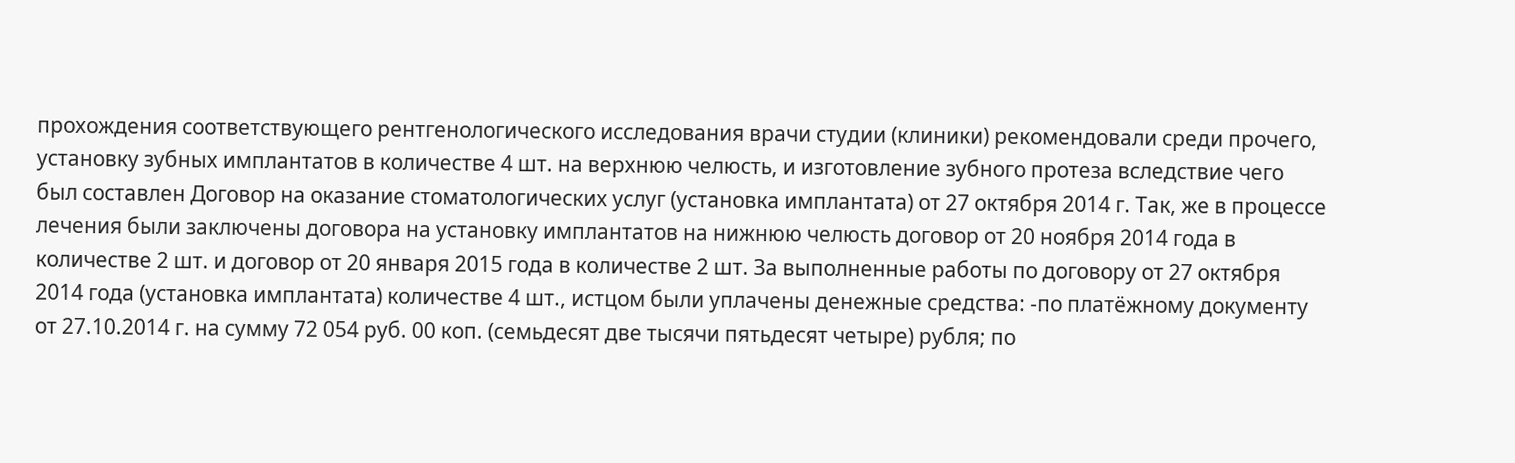прохождения соответствующего рентгенологического исследования врачи студии (клиники) рекомендовали среди прочего, установку зубных имплантатов в количестве 4 шт. на верхнюю челюсть, и изготовление зубного протеза вследствие чего был составлен Договор на оказание стоматологических услуг (установка имплантата) от 27 октября 2014 г. Так, же в процессе лечения были заключены договора на установку имплантатов на нижнюю челюсть договор от 20 ноября 2014 года в количестве 2 шт. и договор от 20 января 2015 года в количестве 2 шт. За выполненные работы по договору от 27 октября 2014 года (установка имплантата) количестве 4 шт., истцом были уплачены денежные средства: -по платёжному документу от 27.10.2014 г. на сумму 72 054 руб. 00 коп. (семьдесят две тысячи пятьдесят четыре) рубля; по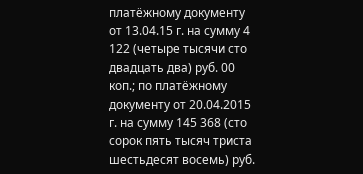платёжному документу от 13.04.15 г. на сумму 4 122 (четыре тысячи сто двадцать два) руб. 00 коп.; по платёжному документу от 20.04.2015 г. на сумму 145 368 (сто сорок пять тысяч триста шестьдесят восемь) руб.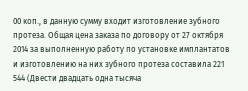00 коп., в данную сумму входит изготовление зубного протеза. Общая цена заказа по договору от 27 октября 2014 за выполненную работу по установке имплантатов и изготовлению на них зубного протеза составила 221 544 (Двести двадцать одна тысяча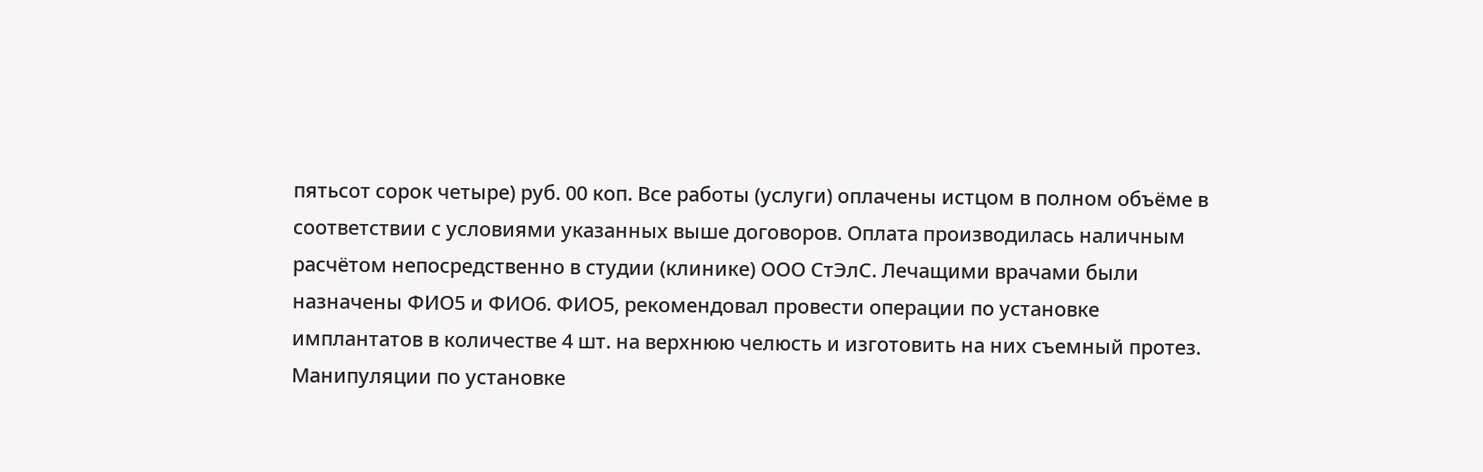пятьсот сорок четыре) руб. 00 коп. Все работы (услуги) оплачены истцом в полном объёме в соответствии с условиями указанных выше договоров. Оплата производилась наличным расчётом непосредственно в студии (клинике) ООО СтЭлС. Лечащими врачами были назначены ФИО5 и ФИО6. ФИО5, рекомендовал провести операции по установке имплантатов в количестве 4 шт. на верхнюю челюсть и изготовить на них съемный протез. Манипуляции по установке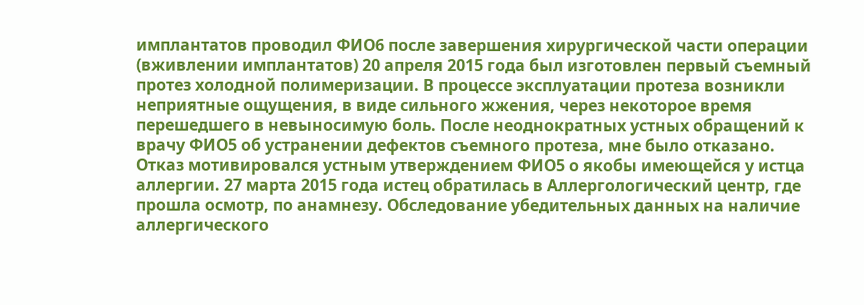имплантатов проводил ФИО6 после завершения хирургической части операции (вживлении имплантатов) 20 апреля 2015 года был изготовлен первый съемный протез холодной полимеризации. В процессе эксплуатации протеза возникли неприятные ощущения, в виде сильного жжения, через некоторое время перешедшего в невыносимую боль. После неоднократных устных обращений к врачу ФИО5 об устранении дефектов съемного протеза, мне было отказано. Отказ мотивировался устным утверждением ФИО5 о якобы имеющейся у истца аллергии. 27 марта 2015 года истец обратилась в Аллергологический центр, где прошла осмотр, по анамнезу. Обследование убедительных данных на наличие аллергического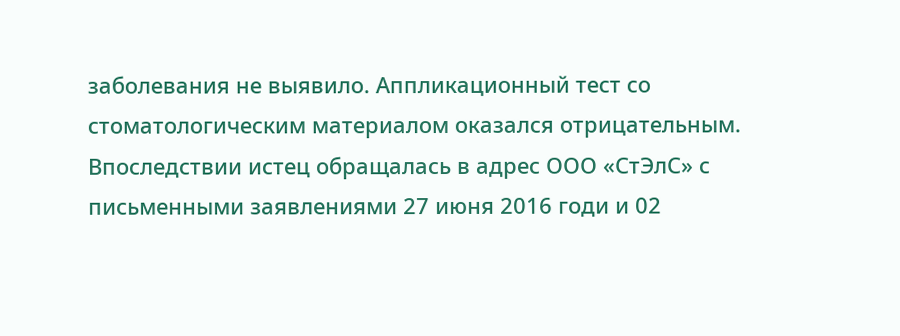заболевания не выявило. Аппликационный тест со стоматологическим материалом оказался отрицательным. Впоследствии истец обращалась в адрес ООО «СтЭлС» с письменными заявлениями 27 июня 2016 годи и 02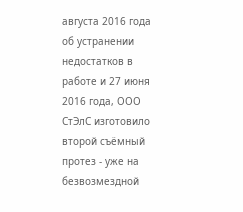августа 2016 года об устранении недостатков в работе и 27 июня 2016 года, ООО СтЭлС изготовило второй съёмный протез - уже на безвозмездной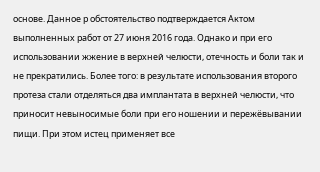основе. Данное р обстоятельство подтверждается Актом выполненных работ от 27 июня 2016 года. Однако и при его использовании жжение в верхней челюсти, отечность и боли так и не прекратились. Более того: в результате использования второго протеза стали отделяться два имплантата в верхней челюсти, что приносит невыносимые боли при его ношении и пережёвывании пищи. При этом истец применяет все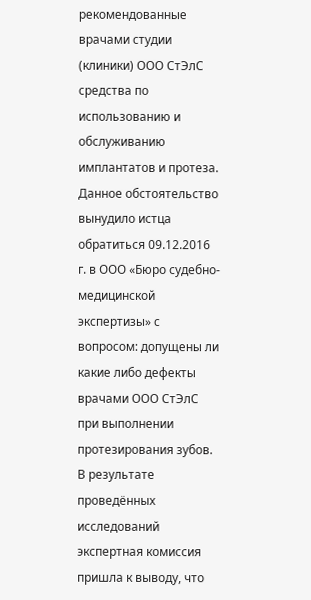рекомендованные врачами студии (клиники) ООО СтЭлС средства по использованию и обслуживанию имплантатов и протеза. Данное обстоятельство вынудило истца обратиться 09.12.2016 г. в ООО «Бюро судебно-медицинской экспертизы» с вопросом: допущены ли какие либо дефекты врачами ООО СтЭлС при выполнении протезирования зубов. В результате проведённых исследований экспертная комиссия пришла к выводу, что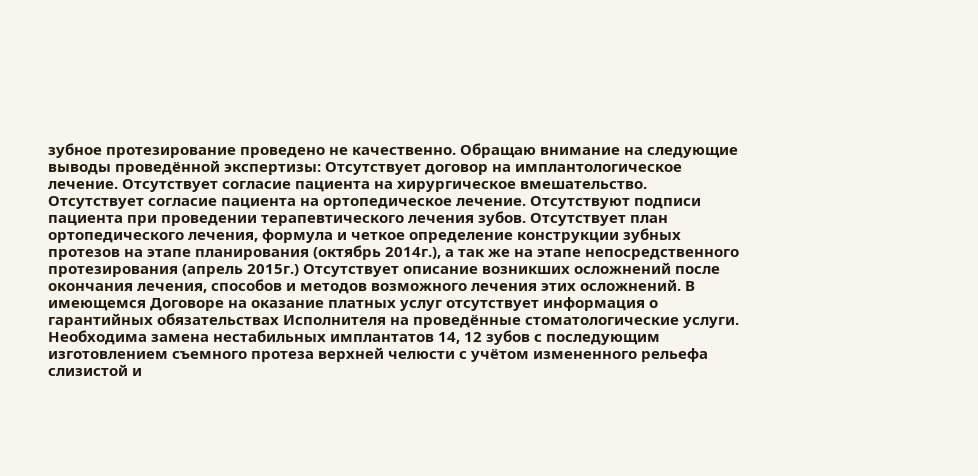зубное протезирование проведено не качественно. Обращаю внимание на следующие выводы проведённой экспертизы: Отсутствует договор на имплантологическое лечение. Отсутствует согласие пациента на хирургическое вмешательство. Отсутствует согласие пациента на ортопедическое лечение. Отсутствуют подписи пациента при проведении терапевтического лечения зубов. Отсутствует план ортопедического лечения, формула и четкое определение конструкции зубных протезов на этапе планирования (октябрь 2014г.), а так же на этапе непосредственного протезирования (апрель 2015г.) Отсутствует описание возникших осложнений после окончания лечения, способов и методов возможного лечения этих осложнений. В имеющемся Договоре на оказание платных услуг отсутствует информация о гарантийных обязательствах Исполнителя на проведённые стоматологические услуги. Необходима замена нестабильных имплантатов 14, 12 зубов с последующим изготовлением съемного протеза верхней челюсти с учётом измененного рельефа слизистой и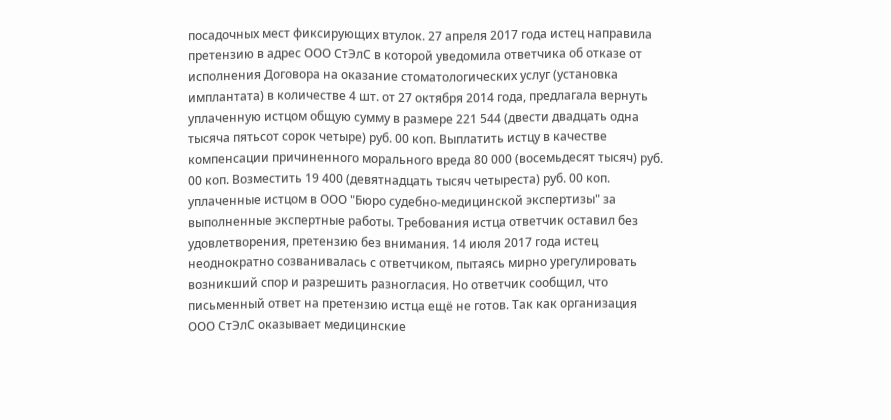посадочных мест фиксирующих втулок. 27 апреля 2017 года истец направила претензию в адрес ООО СтЭлС в которой уведомила ответчика об отказе от исполнения Договора на оказание стоматологических услуг (установка имплантата) в количестве 4 шт. от 27 октября 2014 года, предлагала вернуть уплаченную истцом общую сумму в размере 221 544 (двести двадцать одна тысяча пятьсот сорок четыре) руб. 00 коп. Выплатить истцу в качестве компенсации причиненного морального вреда 80 000 (восемьдесят тысяч) руб. 00 коп. Возместить 19 400 (девятнадцать тысяч четыреста) руб. 00 коп. уплаченные истцом в ООО "Бюро судебно-медицинской экспертизы" за выполненные экспертные работы. Требования истца ответчик оставил без удовлетворения, претензию без внимания. 14 июля 2017 года истец неоднократно созванивалась с ответчиком, пытаясь мирно урегулировать возникший спор и разрешить разногласия. Но ответчик сообщил, что письменный ответ на претензию истца ещё не готов. Так как организация ООО СтЭлС оказывает медицинские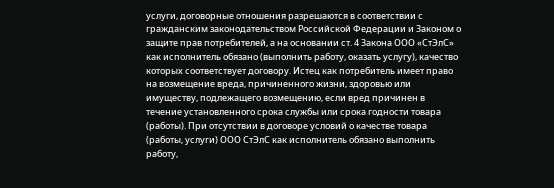услуги, договорные отношения разрешаются в соответствии с гражданским законодательством Российской Федерации и Законом о защите прав потребителей, а на основании ст. 4 Закона ООО «СтЭлС» как исполнитель обязано (выполнить работу, оказать услугу), качество которых соответствует договору. Истец как потребитель имеет право на возмещение вреда, причиненного жизни, здоровью или имуществу, подлежащего возмещению, если вред причинен в течение установленного срока службы или срока годности товара (работы). При отсутствии в договоре условий о качестве товара (работы, услуги) ООО СтЭлС как исполнитель обязано выполнить работу,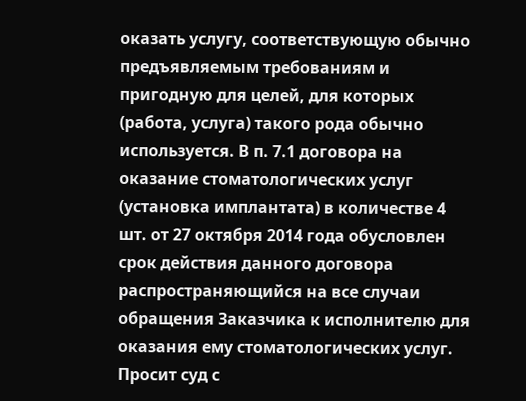оказать услугу, соответствующую обычно предъявляемым требованиям и пригодную для целей, для которых (работа, услуга) такого рода обычно используется. В п. 7.1 договора на оказание стоматологических услуг (установка имплантата) в количестве 4 шт. от 27 октября 2014 года обусловлен срок действия данного договора распространяющийся на все случаи обращения Заказчика к исполнителю для оказания ему стоматологических услуг. Просит суд с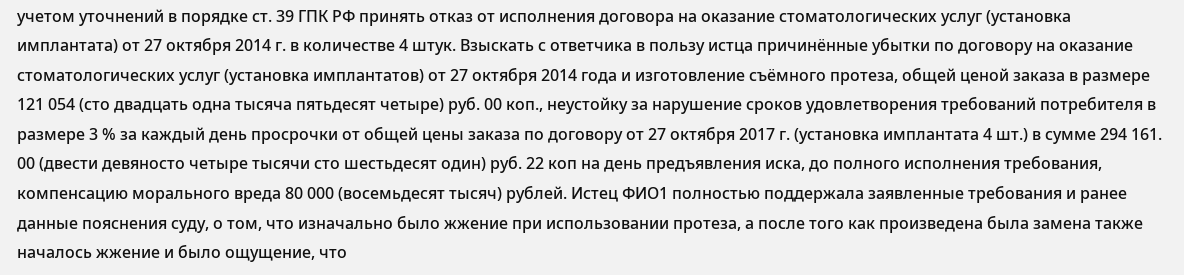учетом уточнений в порядке ст. 39 ГПК РФ принять отказ от исполнения договора на оказание стоматологических услуг (установка имплантата) от 27 октября 2014 г. в количестве 4 штук. Взыскать с ответчика в пользу истца причинённые убытки по договору на оказание стоматологических услуг (установка имплантатов) от 27 октября 2014 года и изготовление съёмного протеза, общей ценой заказа в размере 121 054 (сто двадцать одна тысяча пятьдесят четыре) руб. 00 коп., неустойку за нарушение сроков удовлетворения требований потребителя в размере 3 % за каждый день просрочки от общей цены заказа по договору от 27 октября 2017 г. (установка имплантата 4 шт.) в сумме 294 161. 00 (двести девяносто четыре тысячи сто шестьдесят один) руб. 22 коп на день предъявления иска, до полного исполнения требования, компенсацию морального вреда 80 000 (восемьдесят тысяч) рублей. Истец ФИО1 полностью поддержала заявленные требования и ранее данные пояснения суду, о том, что изначально было жжение при использовании протеза, а после того как произведена была замена также началось жжение и было ощущение, что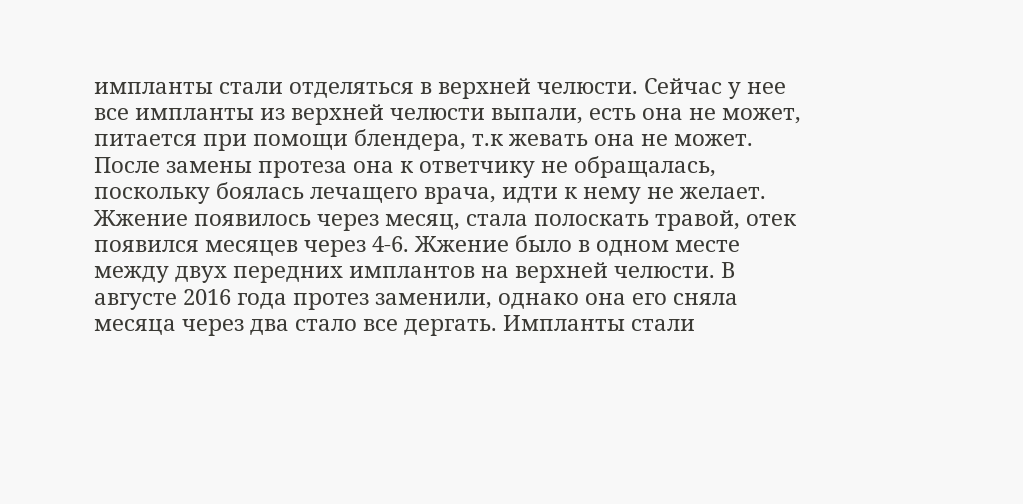импланты стали отделяться в верхней челюсти. Сейчас у нее все импланты из верхней челюсти выпали, есть она не может, питается при помощи блендера, т.к жевать она не может. После замены протеза она к ответчику не обращалась, поскольку боялась лечащего врача, идти к нему не желает. Жжение появилось через месяц, стала полоскать травой, отек появился месяцев через 4-6. Жжение было в одном месте между двух передних имплантов на верхней челюсти. В августе 2016 года протез заменили, однако она его сняла месяца через два стало все дергать. Импланты стали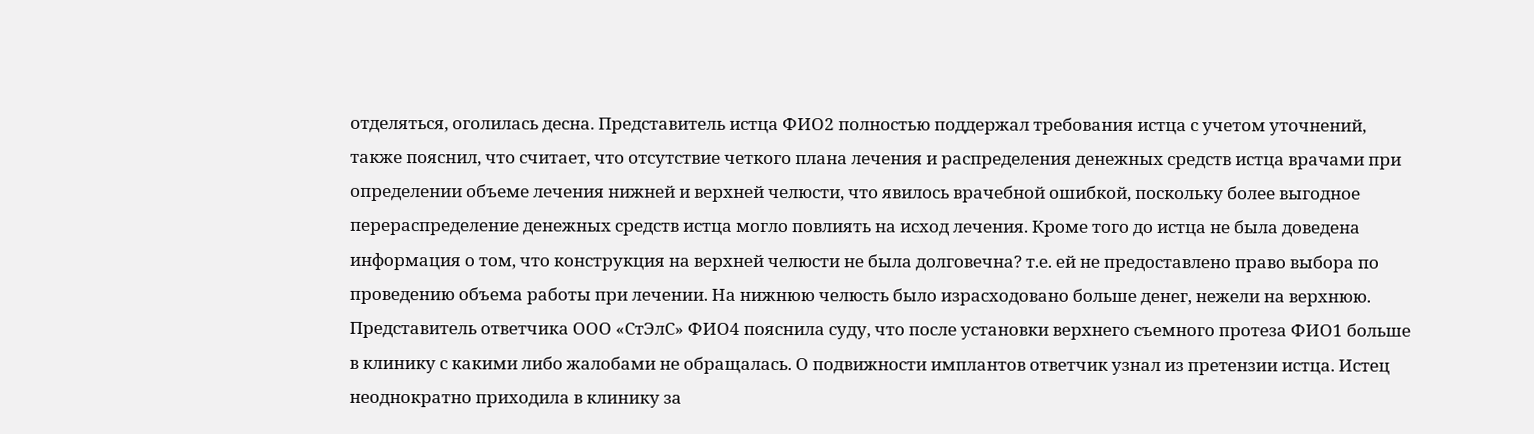отделяться, оголилась десна. Представитель истца ФИО2 полностью поддержал требования истца с учетом уточнений, также пояснил, что считает, что отсутствие четкого плана лечения и распределения денежных средств истца врачами при определении объеме лечения нижней и верхней челюсти, что явилось врачебной ошибкой, поскольку более выгодное перераспределение денежных средств истца могло повлиять на исход лечения. Кроме того до истца не была доведена информация о том, что конструкция на верхней челюсти не была долговечна? т.е. ей не предоставлено право выбора по проведению объема работы при лечении. На нижнюю челюсть было израсходовано больше денег, нежели на верхнюю. Представитель ответчика ООО «СтЭлС» ФИО4 пояснила суду, что после установки верхнего съемного протеза ФИО1 больше в клинику с какими либо жалобами не обращалась. О подвижности имплантов ответчик узнал из претензии истца. Истец неоднократно приходила в клинику за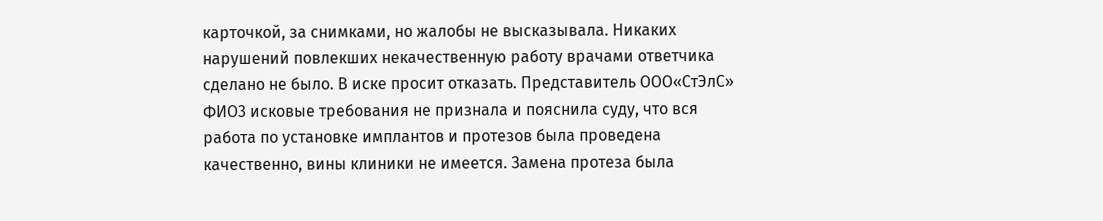карточкой, за снимками, но жалобы не высказывала. Никаких нарушений повлекших некачественную работу врачами ответчика сделано не было. В иске просит отказать. Представитель ООО«СтЭлС» ФИО3 исковые требования не признала и пояснила суду, что вся работа по установке имплантов и протезов была проведена качественно, вины клиники не имеется. Замена протеза была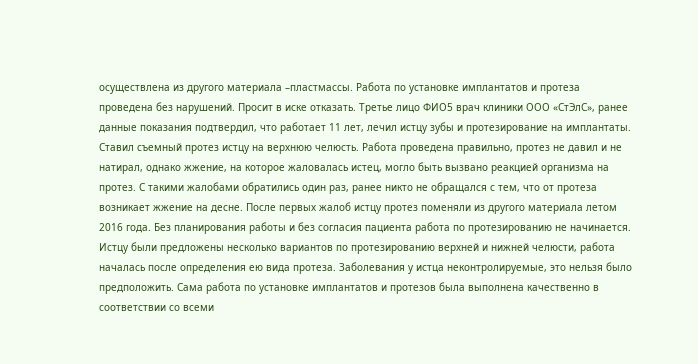осуществлена из другого материала –пластмассы. Работа по установке имплантатов и протеза проведена без нарушений. Просит в иске отказать. Третье лицо ФИО5 врач клиники ООО «СтЭлС», ранее данные показания подтвердил, что работает 11 лет, лечил истцу зубы и протезирование на имплантаты. Ставил съемный протез истцу на верхнюю челюсть. Работа проведена правильно, протез не давил и не натирал, однако жжение, на которое жаловалась истец, могло быть вызвано реакцией организма на протез. С такими жалобами обратились один раз, ранее никто не обращался с тем, что от протеза возникает жжение на десне. После первых жалоб истцу протез поменяли из другого материала летом 2016 года. Без планирования работы и без согласия пациента работа по протезированию не начинается. Истцу были предложены несколько вариантов по протезированию верхней и нижней челюсти, работа началась после определения ею вида протеза. Заболевания у истца неконтролируемые, это нельзя было предположить. Сама работа по установке имплантатов и протезов была выполнена качественно в соответствии со всеми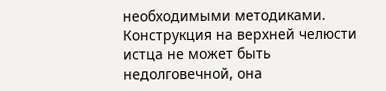необходимыми методиками. Конструкция на верхней челюсти истца не может быть недолговечной, она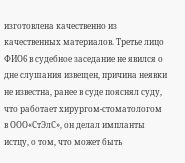изготовлена качественно из качественных материалов. Третье лицо ФИО6 в судебное заседание не явился о дне слушания извещен, причина неявки не известна, ранее в суде пояснял суду, что работает хирургом-стоматологом в ООО«СтЭлС», он делал импланты истцу, о том, что может быть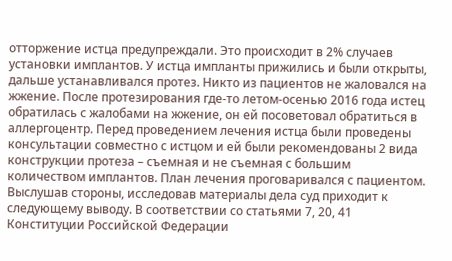отторжение истца предупреждали. Это происходит в 2% случаев установки имплантов. У истца импланты прижились и были открыты, дальше устанавливался протез. Никто из пациентов не жаловался на жжение. После протезирования где-то летом-осенью 2016 года истец обратилась с жалобами на жжение, он ей посоветовал обратиться в аллергоцентр. Перед проведением лечения истца были проведены консультации совместно с истцом и ей были рекомендованы 2 вида конструкции протеза – съемная и не съемная с большим количеством имплантов. План лечения проговаривался с пациентом. Выслушав стороны, исследовав материалы дела суд приходит к следующему выводу. В соответствии со статьями 7, 20, 41 Конституции Российской Федерации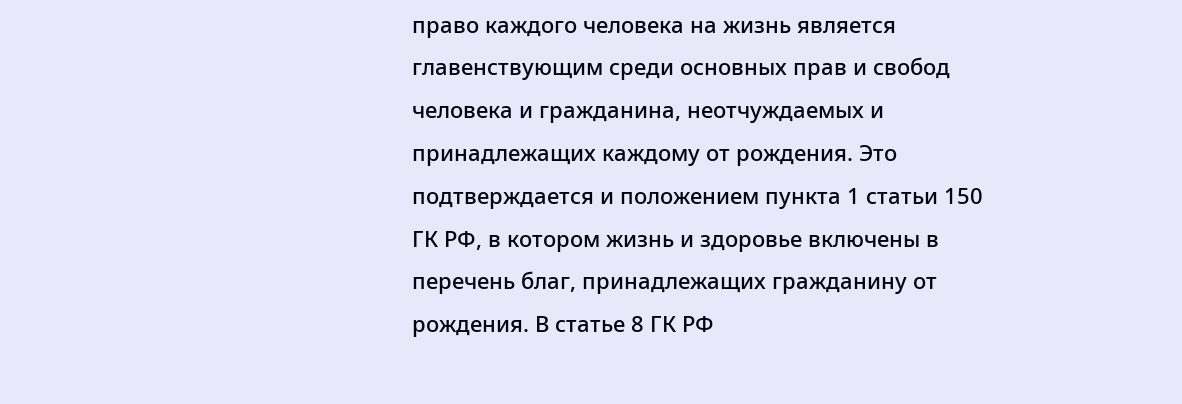право каждого человека на жизнь является главенствующим среди основных прав и свобод человека и гражданина, неотчуждаемых и принадлежащих каждому от рождения. Это подтверждается и положением пункта 1 статьи 150 ГК РФ, в котором жизнь и здоровье включены в перечень благ, принадлежащих гражданину от рождения. В статье 8 ГК РФ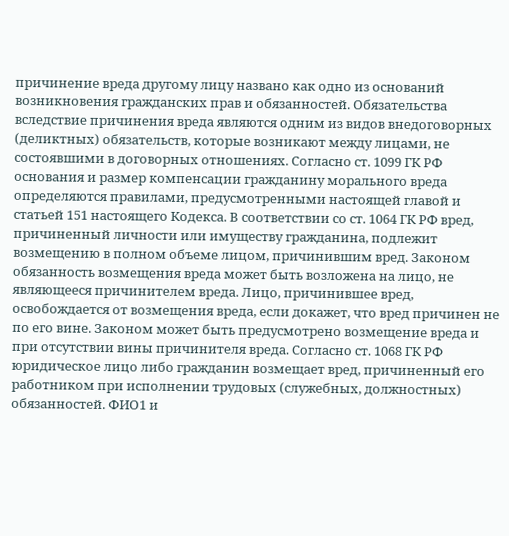причинение вреда другому лицу названо как одно из оснований возникновения гражданских прав и обязанностей. Обязательства вследствие причинения вреда являются одним из видов внедоговорных (деликтных) обязательств, которые возникают между лицами, не состоявшими в договорных отношениях. Согласно ст. 1099 ГК РФ основания и размер компенсации гражданину морального вреда определяются правилами, предусмотренными настоящей главой и статьей 151 настоящего Кодекса. В соответствии со ст. 1064 ГК РФ вред, причиненный личности или имуществу гражданина, подлежит возмещению в полном объеме лицом, причинившим вред. Законом обязанность возмещения вреда может быть возложена на лицо, не являющееся причинителем вреда. Лицо, причинившее вред, освобождается от возмещения вреда, если докажет, что вред причинен не по его вине. Законом может быть предусмотрено возмещение вреда и при отсутствии вины причинителя вреда. Согласно ст. 1068 ГК РФ юридическое лицо либо гражданин возмещает вред, причиненный его работником при исполнении трудовых (служебных, должностных) обязанностей. ФИО1 и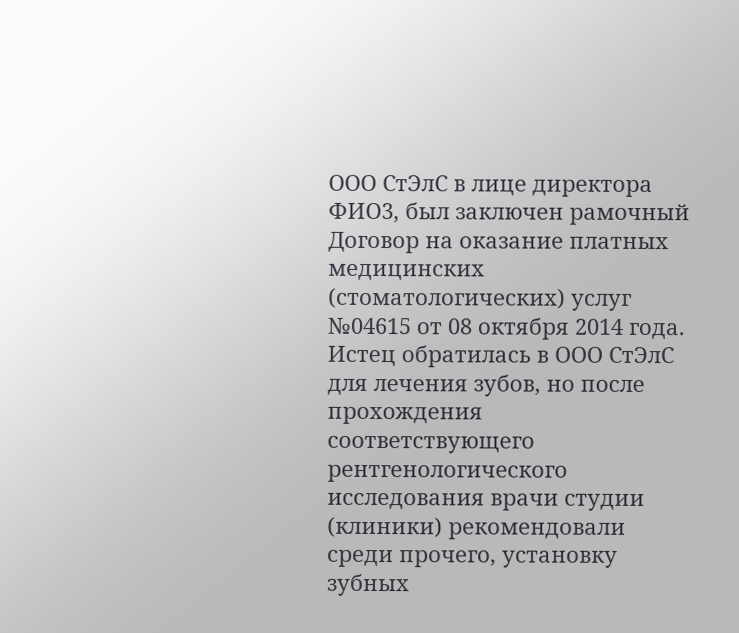ООО СтЭлС в лице директора ФИО3, был заключен рамочный Договор на оказание платных медицинских (стоматологических) услуг №04615 от 08 октября 2014 года. Истец обратилась в ООО СтЭлС для лечения зубов, но после прохождения соответствующего рентгенологического исследования врачи студии (клиники) рекомендовали среди прочего, установку зубных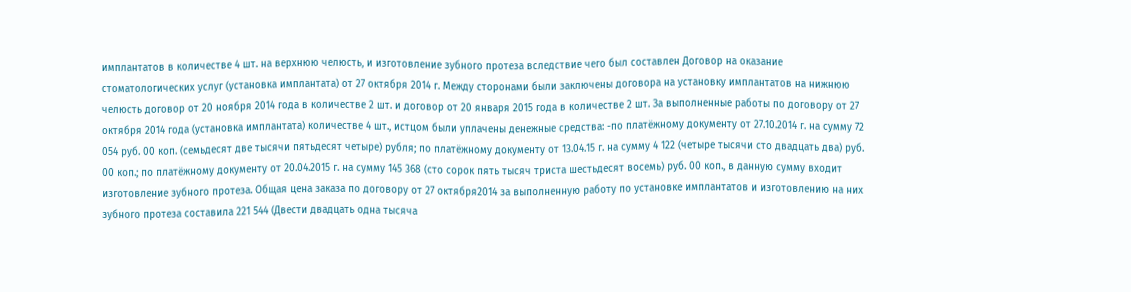имплантатов в количестве 4 шт. на верхнюю челюсть, и изготовление зубного протеза вследствие чего был составлен Договор на оказание стоматологических услуг (установка имплантата) от 27 октября 2014 г. Между сторонами были заключены договора на установку имплантатов на нижнюю челюсть договор от 20 ноября 2014 года в количестве 2 шт. и договор от 20 января 2015 года в количестве 2 шт. За выполненные работы по договору от 27 октября 2014 года (установка имплантата) количестве 4 шт., истцом были уплачены денежные средства: -по платёжному документу от 27.10.2014 г. на сумму 72 054 руб. 00 коп. (семьдесят две тысячи пятьдесят четыре) рубля; по платёжному документу от 13.04.15 г. на сумму 4 122 (четыре тысячи сто двадцать два) руб. 00 коп.; по платёжному документу от 20.04.2015 г. на сумму 145 368 (сто сорок пять тысяч триста шестьдесят восемь) руб. 00 коп., в данную сумму входит изготовление зубного протеза. Общая цена заказа по договору от 27 октября2014 за выполненную работу по установке имплантатов и изготовлению на них зубного протеза составила 221 544 (Двести двадцать одна тысяча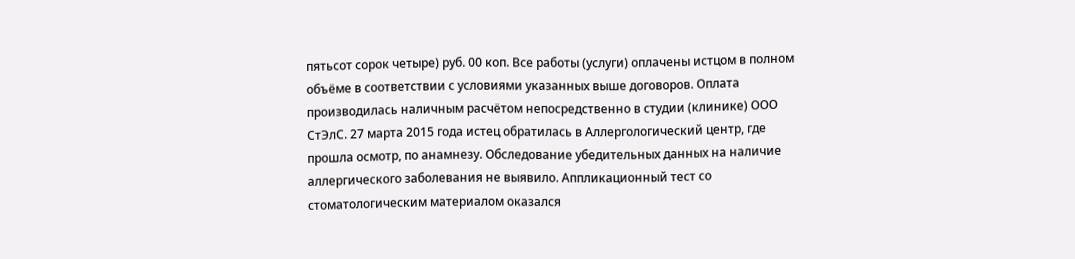пятьсот сорок четыре) руб. 00 коп. Все работы (услуги) оплачены истцом в полном объёме в соответствии с условиями указанных выше договоров. Оплата производилась наличным расчётом непосредственно в студии (клинике) ООО СтЭлС. 27 марта 2015 года истец обратилась в Аллергологический центр, где прошла осмотр, по анамнезу. Обследование убедительных данных на наличие аллергического заболевания не выявило. Аппликационный тест со стоматологическим материалом оказался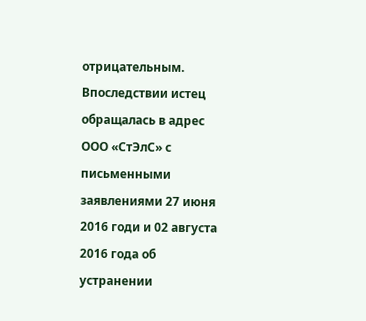отрицательным. Впоследствии истец обращалась в адрес ООО «СтЭлС» с письменными заявлениями 27 июня 2016 годи и 02 августа 2016 года об устранении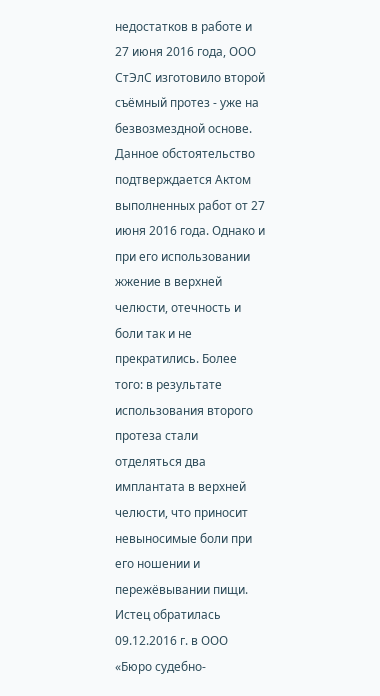недостатков в работе и 27 июня 2016 года, ООО СтЭлС изготовило второй съёмный протез - уже на безвозмездной основе. Данное обстоятельство подтверждается Актом выполненных работ от 27 июня 2016 года. Однако и при его использовании жжение в верхней челюсти, отечность и боли так и не прекратились. Более того: в результате использования второго протеза стали отделяться два имплантата в верхней челюсти, что приносит невыносимые боли при его ношении и пережёвывании пищи. Истец обратилась 09.12.2016 г. в ООО «Бюро судебно-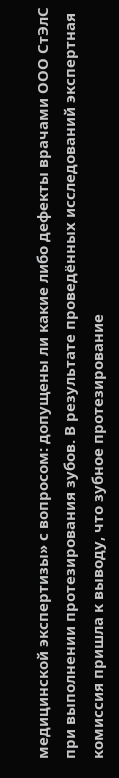медицинской экспертизы» с вопросом: допущены ли какие либо дефекты врачами ООО СтЭлС при выполнении протезирования зубов. В результате проведённых исследований экспертная комиссия пришла к выводу, что зубное протезирование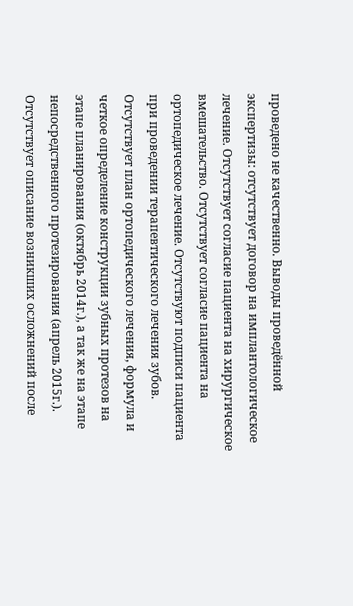проведено не качественно. Выводы проведённой экспертизы: отсутствует договор на имплантологическое лечение. Отсутствует согласие пациента на хирургическое вмешательство. Отсутствует согласие пациента на ортопедическое лечение. Отсутствуют подписи пациента при проведении терапевтического лечения зубов. Отсутствует план ортопедического лечения, формула и четкое определение конструкции зубных протезов на этапе планирования (октябрь 2014г.), а так же на этапе непосредственного протезирования (апрель 2015г.). Отсутствует описание возникших осложнений после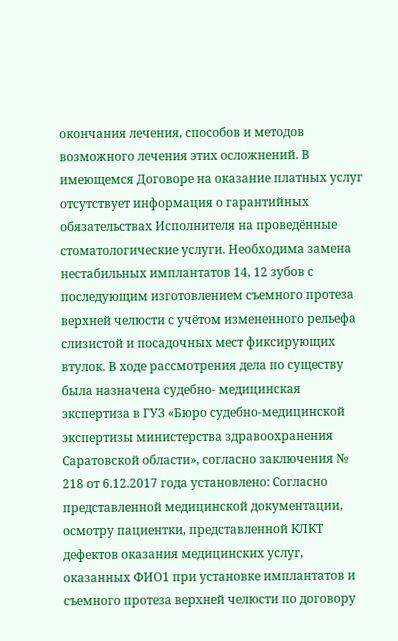окончания лечения, способов и методов возможного лечения этих осложнений. В имеющемся Договоре на оказание платных услуг отсутствует информация о гарантийных обязательствах Исполнителя на проведённые стоматологические услуги. Необходима замена нестабильных имплантатов 14, 12 зубов с последующим изготовлением съемного протеза верхней челюсти с учётом измененного рельефа слизистой и посадочных мест фиксирующих втулок. В ходе рассмотрения дела по существу была назначена судебно- медицинская экспертиза в ГУЗ «Бюро судебно-медицинской экспертизы министерства здравоохранения Саратовской области», согласно заключения № 218 от 6.12.2017 года установлено: Согласно представленной медицинской документации, осмотру пациентки, представленной КЛКТ дефектов оказания медицинских услуг, оказанных ФИО1 при установке имплантатов и съемного протеза верхней челюсти по договору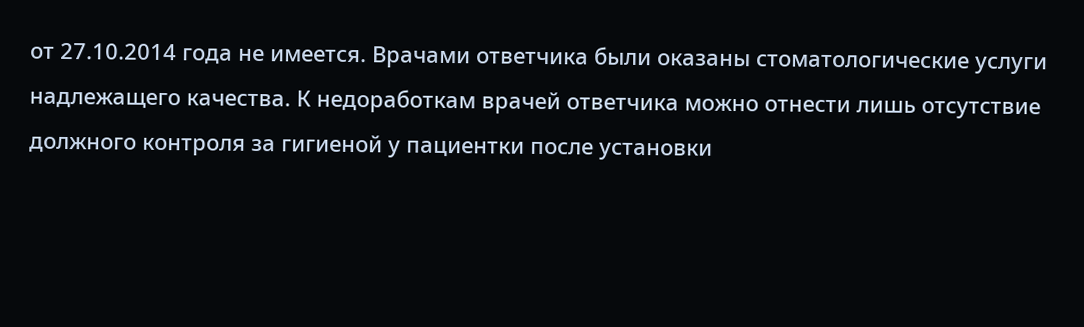от 27.10.2014 года не имеется. Врачами ответчика были оказаны стоматологические услуги надлежащего качества. К недоработкам врачей ответчика можно отнести лишь отсутствие должного контроля за гигиеной у пациентки после установки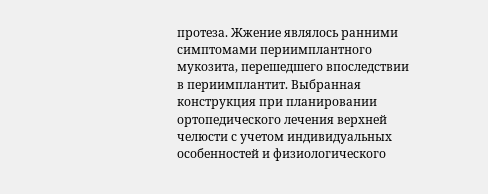протеза. Жжение являлось ранними симптомами периимплантного мукозита, перешедшего впоследствии в периимплантит. Выбранная конструкция при планировании ортопедического лечения верхней челюсти с учетом индивидуальных особенностей и физиологического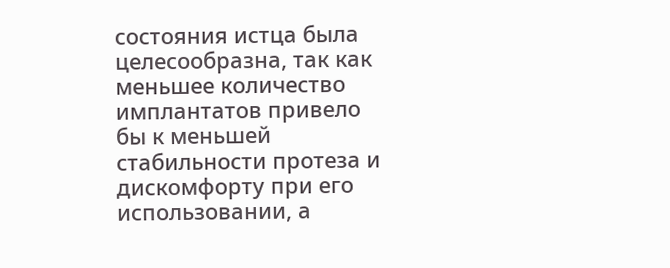состояния истца была целесообразна, так как меньшее количество имплантатов привело бы к меньшей стабильности протеза и дискомфорту при его использовании, а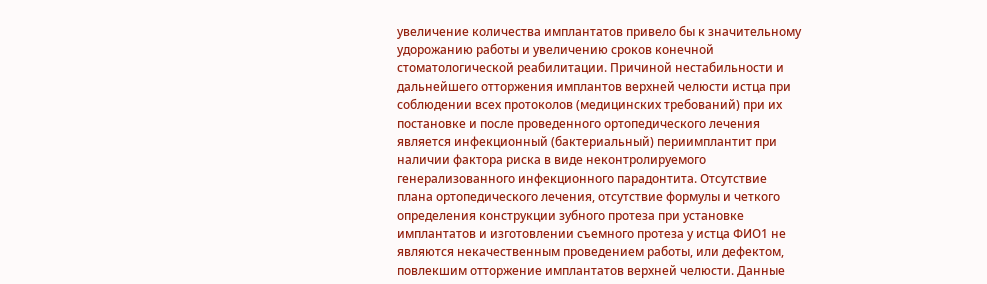увеличение количества имплантатов привело бы к значительному удорожанию работы и увеличению сроков конечной стоматологической реабилитации. Причиной нестабильности и дальнейшего отторжения имплантов верхней челюсти истца при соблюдении всех протоколов (медицинских требований) при их постановке и после проведенного ортопедического лечения является инфекционный (бактериальный) периимплантит при наличии фактора риска в виде неконтролируемого генерализованного инфекционного парадонтита. Отсутствие плана ортопедического лечения, отсутствие формулы и четкого определения конструкции зубного протеза при установке имплантатов и изготовлении съемного протеза у истца ФИО1 не являются некачественным проведением работы, или дефектом, повлекшим отторжение имплантатов верхней челюсти. Данные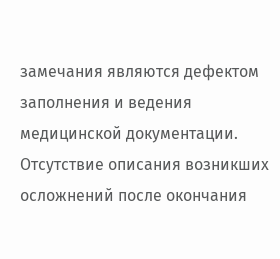замечания являются дефектом заполнения и ведения медицинской документации. Отсутствие описания возникших осложнений после окончания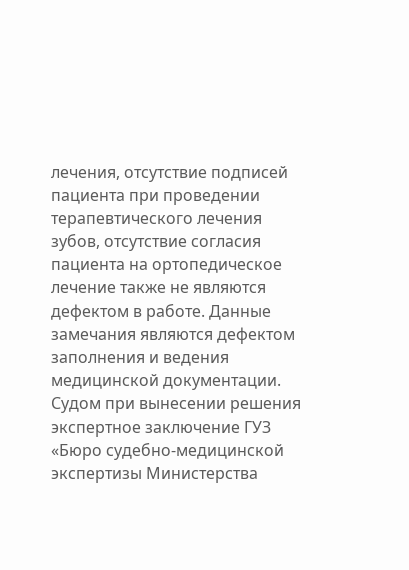лечения, отсутствие подписей пациента при проведении терапевтического лечения зубов, отсутствие согласия пациента на ортопедическое лечение также не являются дефектом в работе. Данные замечания являются дефектом заполнения и ведения медицинской документации. Судом при вынесении решения экспертное заключение ГУЗ «Бюро судебно-медицинской экспертизы Министерства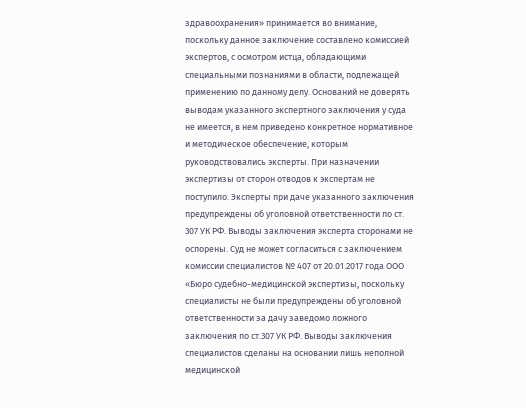здравоохранения» принимается во внимание, поскольку данное заключение составлено комиссией экспертов, с осмотром истца, обладающими специальными познаниями в области, подлежащей применению по данному делу. Оснований не доверять выводам указанного экспертного заключения у суда не имеется, в нем приведено конкретное нормативное и методическое обеспечение, которым руководствовались эксперты. При назначении экспертизы от сторон отводов к экспертам не поступило. Эксперты при даче указанного заключения предупреждены об уголовной ответственности по ст. 307 УК РФ. Выводы заключения эксперта сторонами не оспорены. Суд не может согласиться с заключением комиссии специалистов № 407 от 20.01.2017 года ООО «Бюро судебно-медицинской экспертизы, поскольку специалисты не были предупреждены об уголовной ответственности за дачу заведомо ложного заключения по ст.307 УК РФ. Выводы заключения специалистов сделаны на основании лишь неполной медицинской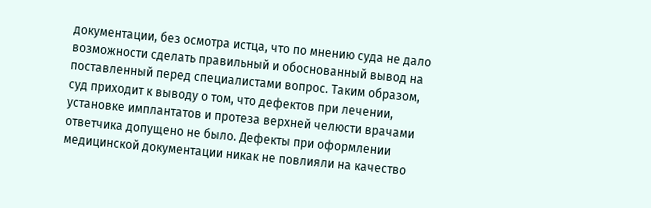документации, без осмотра истца, что по мнению суда не дало возможности сделать правильный и обоснованный вывод на поставленный перед специалистами вопрос. Таким образом, суд приходит к выводу о том, что дефектов при лечении, установке имплантатов и протеза верхней челюсти врачами ответчика допущено не было. Дефекты при оформлении медицинской документации никак не повлияли на качество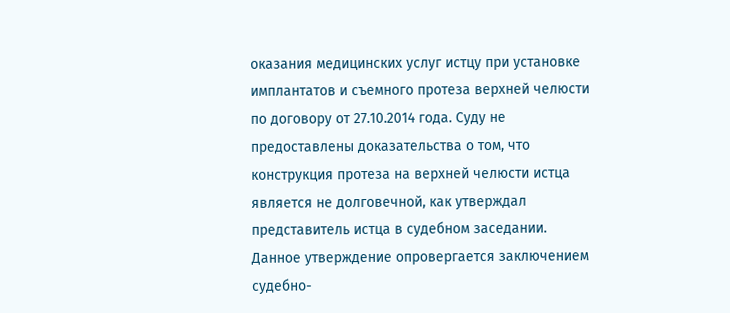оказания медицинских услуг истцу при установке имплантатов и съемного протеза верхней челюсти по договору от 27.10.2014 года. Суду не предоставлены доказательства о том, что конструкция протеза на верхней челюсти истца является не долговечной, как утверждал представитель истца в судебном заседании. Данное утверждение опровергается заключением судебно-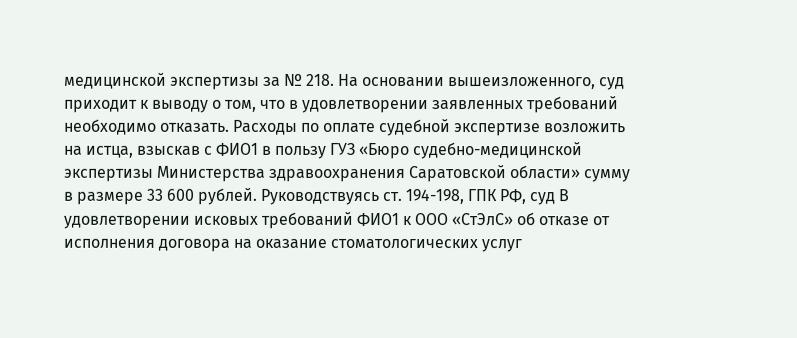медицинской экспертизы за № 218. На основании вышеизложенного, суд приходит к выводу о том, что в удовлетворении заявленных требований необходимо отказать. Расходы по оплате судебной экспертизе возложить на истца, взыскав с ФИО1 в пользу ГУЗ «Бюро судебно-медицинской экспертизы Министерства здравоохранения Саратовской области» сумму в размере 33 600 рублей. Руководствуясь ст. 194-198, ГПК РФ, суд В удовлетворении исковых требований ФИО1 к ООО «СтЭлС» об отказе от исполнения договора на оказание стоматологических услуг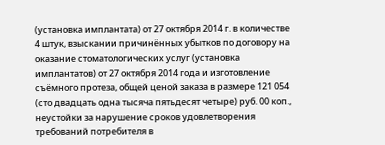(установка имплантата) от 27 октября 2014 г. в количестве 4 штук, взыскании причинённых убытков по договору на оказание стоматологических услуг (установка имплантатов) от 27 октября 2014 года и изготовление съёмного протеза, общей ценой заказа в размере 121 054 (сто двадцать одна тысяча пятьдесят четыре) руб. 00 коп., неустойки за нарушение сроков удовлетворения требований потребителя в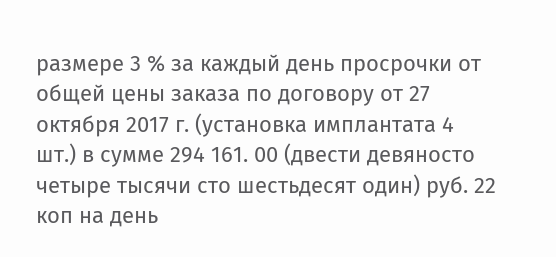размере 3 % за каждый день просрочки от общей цены заказа по договору от 27 октября 2017 г. (установка имплантата 4 шт.) в сумме 294 161. 00 (двести девяносто четыре тысячи сто шестьдесят один) руб. 22 коп на день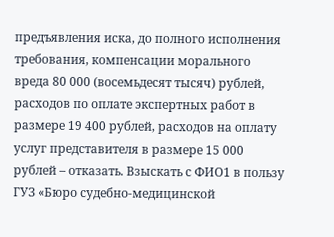предъявления иска, до полного исполнения требования, компенсации морального вреда 80 000 (восемьдесят тысяч) рублей, расходов по оплате экспертных работ в размере 19 400 рублей, расходов на оплату услуг представителя в размере 15 000 рублей – отказать. Взыскать с ФИО1 в пользу ГУЗ «Бюро судебно-медицинской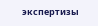экспертизы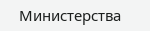Министерства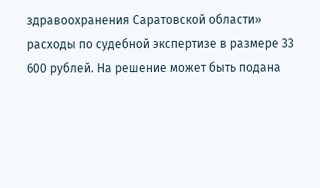здравоохранения Саратовской области» расходы по судебной экспертизе в размере 33 600 рублей. На решение может быть подана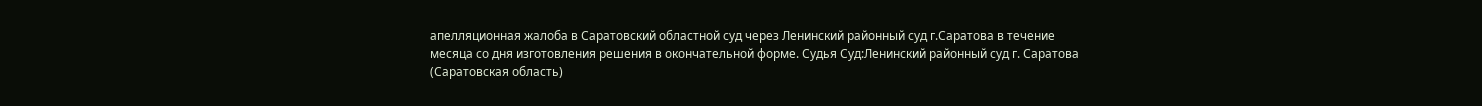апелляционная жалоба в Саратовский областной суд через Ленинский районный суд г.Саратова в течение месяца со дня изготовления решения в окончательной форме. Судья Суд:Ленинский районный суд г. Саратова (Саратовская область)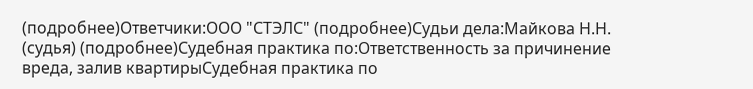(подробнее)Ответчики:ООО "СТЭЛС" (подробнее)Судьи дела:Майкова Н.Н. (судья) (подробнее)Судебная практика по:Ответственность за причинение вреда, залив квартирыСудебная практика по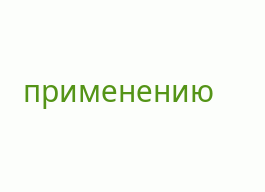применению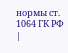нормы ст. 1064 ГК РФ |